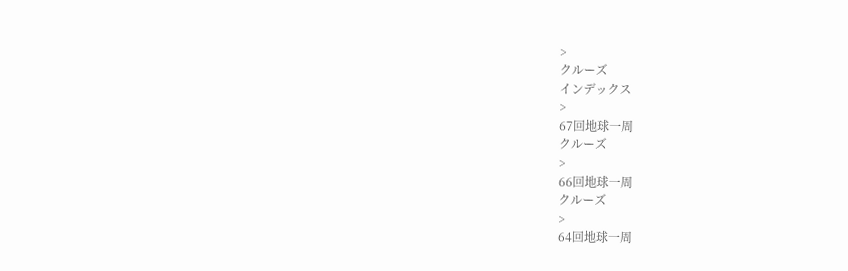>
クルーズ
インデックス
>
67回地球一周
クルーズ
>
66回地球一周
クルーズ
>
64回地球一周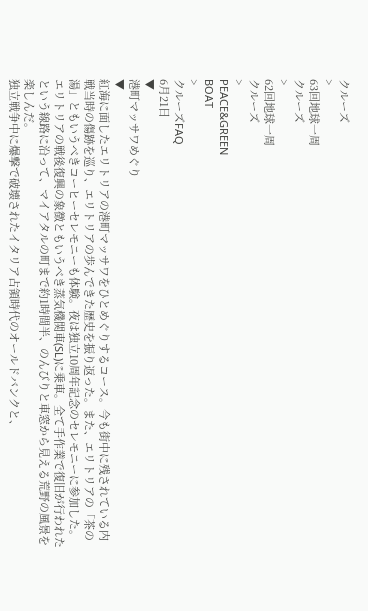クルーズ
>
63回地球一周
クルーズ
>
62回地球一周
クルーズ
>
PEACE&GREEN
BOAT
>
クルーズFAQ
6月21日
▼
港町マッサワめぐり
▼
紅海に面したエリトリアの港町マッサワをひとめぐりするコース。今も街中に残されている内戦当時の傷跡を巡り、エリトリアの歩んできた歴史を振り返った。また、エリトリアの「茶の湯」ともいうべきコーヒーセレモニーも体験。夜は独立10周年記念のセレモニーに参加した。
エリトリアの戦後復興の象徴ともいうべき蒸気機関車(SL)に乗車。全て手作業で復旧が行われたという線路に沿って、マイアタルの町まで約1時間半、のんびりと車窓から見える荒野の風景を楽しんだ。
独立戦争中に爆撃で破壊されたイタリア占領時代のオールドバンクと、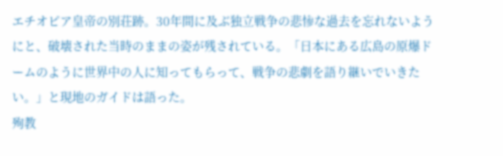エチオピア皇帝の別荘跡。30年間に及ぶ独立戦争の悲惨な過去を忘れないようにと、破壊された当時のままの姿が残されている。「日本にある広島の原爆ドームのように世界中の人に知ってもらって、戦争の悲劇を語り継いでいきたい。」と現地のガイドは語った。
殉教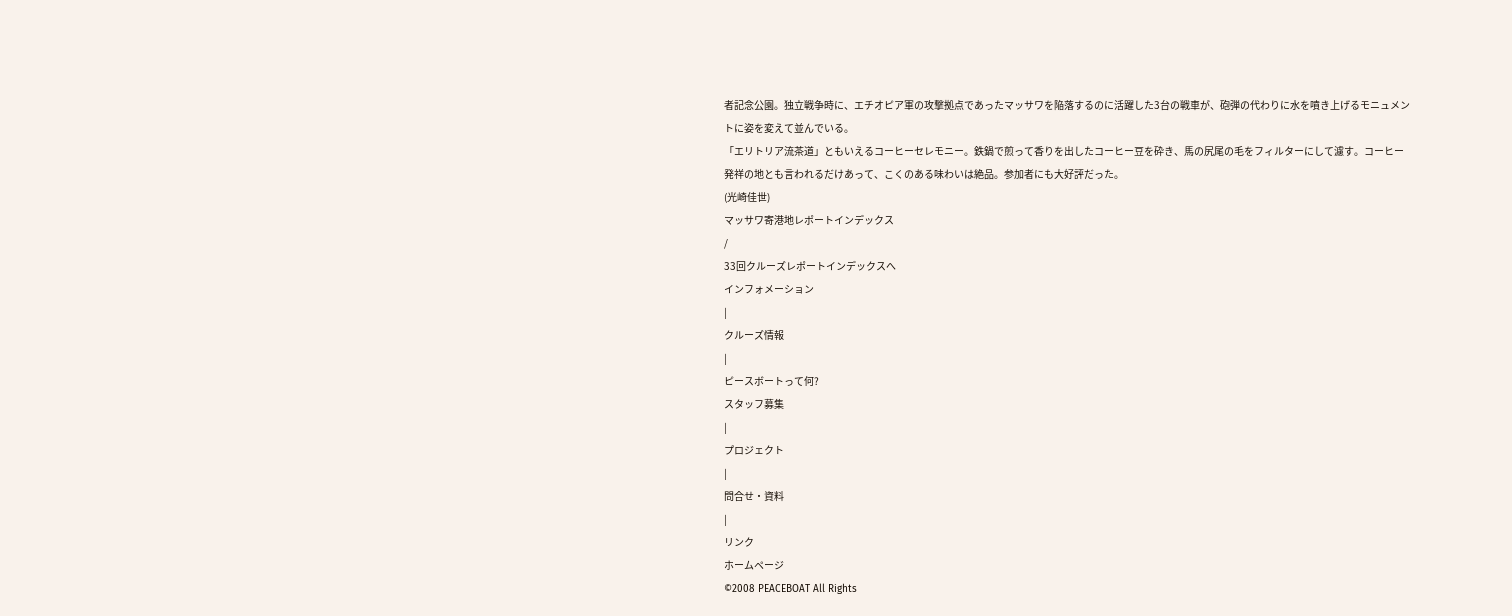者記念公園。独立戦争時に、エチオピア軍の攻撃拠点であったマッサワを陥落するのに活躍した3台の戦車が、砲弾の代わりに水を噴き上げるモニュメントに姿を変えて並んでいる。
「エリトリア流茶道」ともいえるコーヒーセレモニー。鉄鍋で煎って香りを出したコーヒー豆を砕き、馬の尻尾の毛をフィルターにして濾す。コーヒー発祥の地とも言われるだけあって、こくのある味わいは絶品。参加者にも大好評だった。
(光崎佳世)
マッサワ寄港地レポートインデックス
/
33回クルーズレポートインデックスへ
インフォメーション
|
クルーズ情報
|
ピースボートって何?
スタッフ募集
|
プロジェクト
|
問合せ・資料
|
リンク
ホームページ
©2008 PEACEBOAT All Rights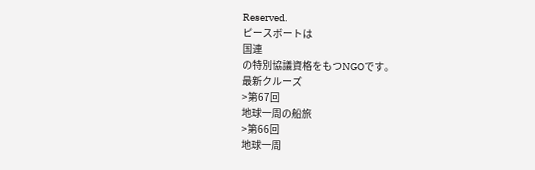Reserved.
ピースボートは
国連
の特別協議資格をもつNGOです。
最新クルーズ
>第67回
地球一周の船旅
>第66回
地球一周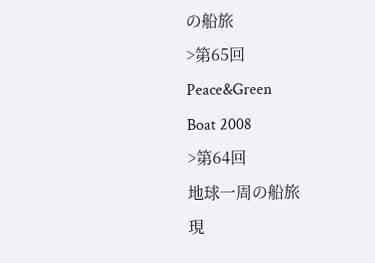の船旅
>第65回
Peace&Green
Boat 2008
>第64回
地球一周の船旅
現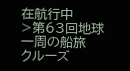在航行中
>第63回地球一周の船旅
クルーズ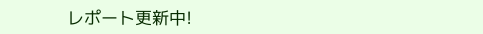レポート更新中!